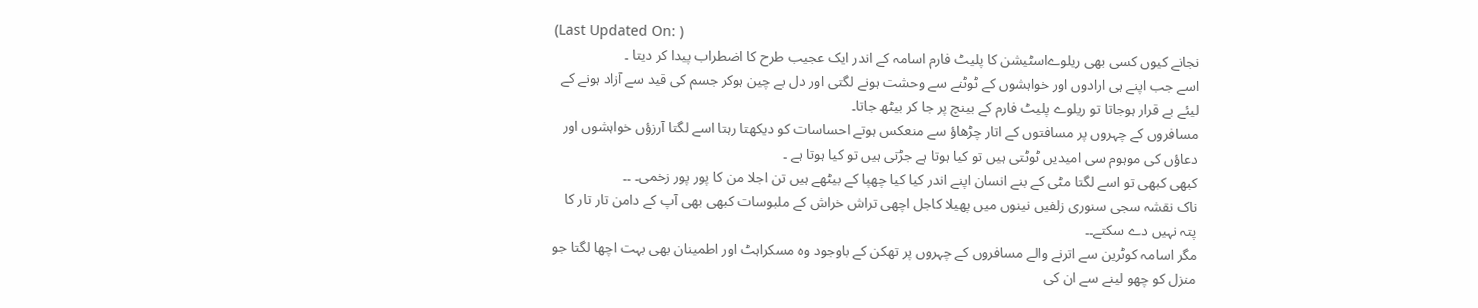(Last Updated On: )
نجانے کیوں کسی بھی ریلوےاسٹیشن کا پلیٹ فارم اسامہ کے اندر ایک عجیب طرح کا اضطراب پیدا کر دیتا ۔
اسے جب اپنے ہی ارادوں اور خواہشوں کے ٹوٹنے سے وحشت ہونے لگتی اور دل بے چین ہوکر جسم کی قید سے آزاد ہونے کے لیئے بے قرار ہوجاتا تو ریلوے پلیٹ فارم کے بینچ پر جا کر بیٹھ جاتا۔
مسافروں کے چہروں پر مسافتوں کے اتار چڑھاؤ سے منعکس ہوتے احساسات کو دیکھتا رہتا اسے لگتا آرزؤں خواہشوں اور دعاؤں کی موہوم سی امیدیں ٹوٹتی ہیں تو کیا ہوتا ہے جڑتی ہیں تو کیا ہوتا ہے ۔
کبھی کبھی تو اسے لگتا مٹی کے بنے انسان اپنے اندر کیا کیا چھپا کے بیٹھے ہیں تن اجلا من کا پور پور زخمی۔ ۔۔
ناک نقشہ سجی سنوری زلفیں نینوں میں پھیلا کاجل اچھی تراش خراش کے ملبوسات کبھی بھی آپ کے دامن تار تار کا پتہ نہیں دے سکتے۔۔
مگر اسامہ کوٹرین سے اترنے والے مسافروں کے چہروں پر تھکن کے باوجود وہ مسکراہٹ اور اطمینان بھی بہت اچھا لگتا جو منزل کو چھو لینے سے ان کی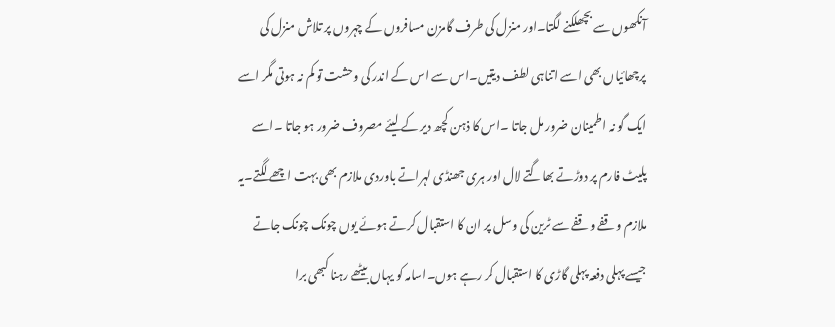آنکھوں سے بچھلکنے لگتا۔اور منزل کی طرف گامزن مسافروں کے چہروں پر تلاش منزل کی پرچھائیاں بھی اسے اتناہی لطف دیتیں۔اس سے اس کے اندر کی وحشت تو کم نہ ہوتی مگر اسے ایک گو نہ اطمینان ضرور مل جاتا ۔اس کا ذہن کچھ دیر کے لیئے مصروف ضرور ہو جاتا ۔اسے پلیٹ فارم پر دوڑتے بھاگتے لال اور ہری جھنڈی لہراتے باوردی ملازم بھی بہت اچھے لگتے۔یہ ملازم وقفے وقفے سے ٹرین کی وسل پر ان کا استقبال کرتے ہوئے یوں چونک چونک جاتے جیسے پہلی دفعہ پہلی گاڑی کا استقبال کر رہے ہوں۔اسامہ کو یہاں بیٹھے رہنا کبھی برا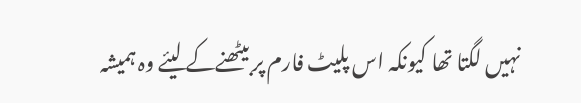نہیں لگتا تھا کیونکہ اس پلیٹ فارم پر بیٹھنےکے لیئے وہ ہمیشہ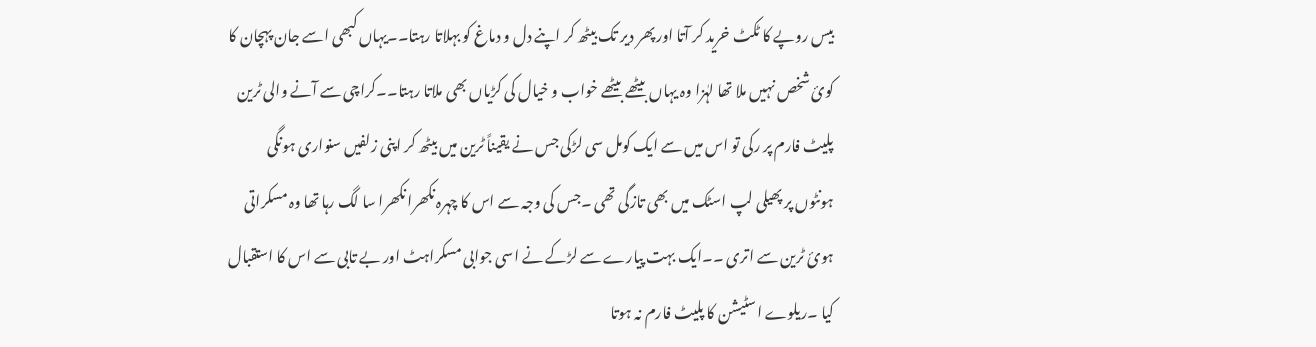بیس روپے کا ٹکٹ خرید کر آتا اور پھر دیر تک بیٹھ کر اپنے دل و دماغ کو بہلاتا رہتا۔۔یہاں کبھی اسے جان پہچان کا کوئ شخص نہیں ملا تھا لہٰزا وہ یہاں بیٹھے بیٹھے خواب و خیال کی کڑیاں بھی ملاتا رہتا۔۔کراچی سے آنے والی ٹرین پلیٹ فارم پر رکی تو اس میں سے ایک کومل سی لڑکی جس نے یقیناً ٹرین میں بیٹھ کر اپنی زلفیں سنواری ہونگی ہونٹوں پر پھیلی لپ اسٹک میں بھی تازگی تھی ۔جس کی وجہ سے اس کا چہرہ نکھرا نکھرا سا لگ رہا تھا وہ مسکراتی ہوئ ٹرین سے اتری ۔۔ایک بہت پیارے سے لڑکے نے اسی جوابی مسکراہٹ اور بے تابی سے اس کا استقبال کیا ۔ریلوے اسٹیشن کا پلیٹ فارم نہ ہوتا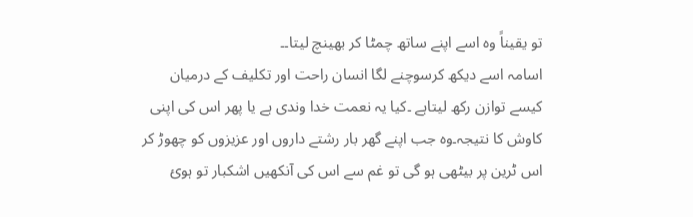تو یقیناً وہ اسے اپنے ساتھ چمٹا کر بھینچ لیتا۔۔
اسامہ اسے دیکھ کرسوچنے لگا انسان راحت اور تکلیف کے درمیان کیسے توازن رکھ لیتاہے ۔کیا یہ نعمت خدا وندی ہے یا پھر اس کی اپنی کاوش کا نتیجہ۔وہ جب اپنے گھر بار رشتے داروں اور عزیزوں کو چھوڑ کر اس ٹرین پر بیٹھی ہو گی تو غم سے اس کی آنکھیں اشکبار تو ہوئ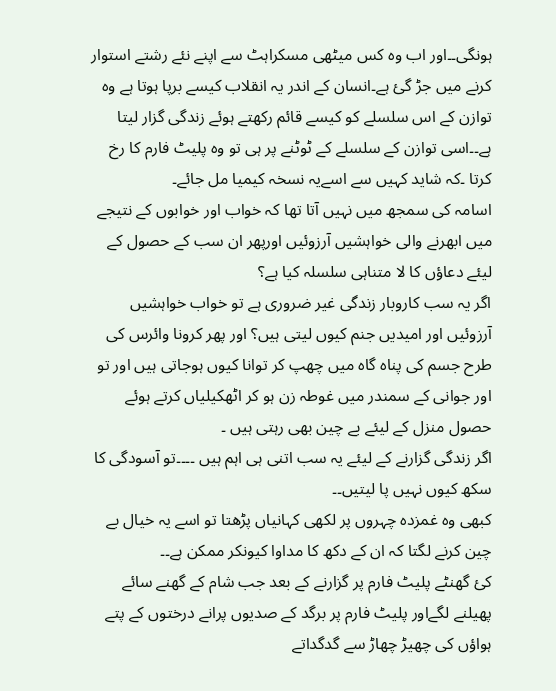ہونگی۔۔اور اب وہ کس میٹھی مسکراہٹ سے اپنے نئے رشتے استوار کرنے میں جڑ گئ ہے۔انسان کے اندر یہ انقلاب کیسے برپا ہوتا ہے وہ توازن کے اس سلسلے کو کیسے قائم رکھتے ہوئے زندگی گزار لیتا ہے۔۔اسی توازن کے سلسلے کے ٹوٹنے پر ہی تو وہ پلیٹ فارم کا رخ کرتا ۔کہ شاید کہیں سے اسےیہ نسخہ کیمیا مل جائے۔
اسامہ کی سمجھ میں نہیں آتا تھا کہ خواب اور خوابوں کے نتیجے میں ابھرنے والی خواہشیں آرزوئیں اورپھر ان سب کے حصول کے لیئے دعاؤں کا لا متناہی سلسلہ کیا ہے؟
اگر یہ سب کاروبار زندگی غیر ضروری ہے تو خواب خواہشیں آرزوئیں اور امیدیں جنم کیوں لیتی ہیں؟ اور پھر کرونا وائرس کی طرح جسم کی پناہ گاہ میں چھپ کر توانا کیوں ہوجاتی ہیں اور تو اور جوانی کے سمندر میں غوطہ زن ہو کر اٹھکیلیاں کرتے ہوئے حصول منزل کے لیئے بے چین بھی رہتی ہیں ۔
اگر زندگی گزارنے کے لیئے یہ سب اتنی ہی اہم ہیں ۔۔۔۔تو آسودگی کا سکھ کیوں نہیں پا لیتیں۔۔
کبھی وہ غمزدہ چہروں پر لکھی کہانیاں پڑھتا تو اسے یہ خیال بے چین کرنے لگتا کہ ان کے دکھ کا مداوا کیونکر ممکن ہے۔۔
کئ گھنٹے پلیٹ فارم پر گزارنے کے بعد جب شام کے گھنے سائے پھیلنے لگےاور پلیٹ فارم پر برگد کے صدیوں پرانے درختوں کے پتے ہواؤں کی چھیڑ چھاڑ سے گدگداتے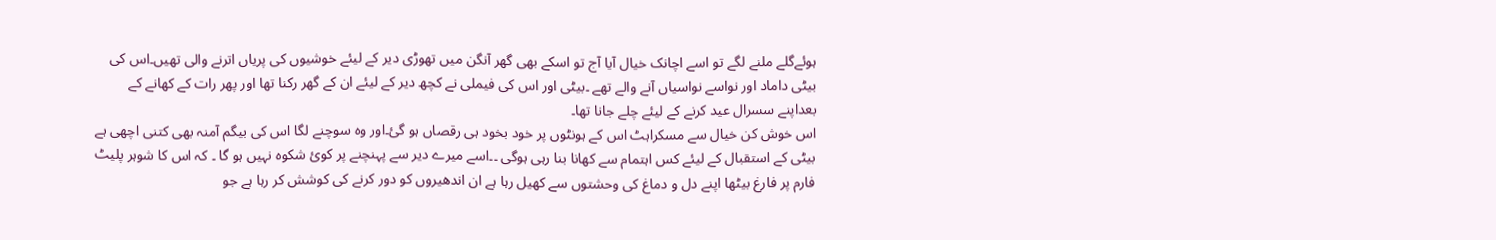ہوئےگلے ملنے لگے تو اسے اچانک خیال آیا آج تو اسکے بھی گھر آنگن میں تھوڑی دیر کے لیئے خوشیوں کی پریاں اترنے والی تھیں۔اس کی بیٹی داماد اور نواسے نواسیاں آنے والے تھے ۔بیٹی اور اس کی فیملی نے کچھ دیر کے لیئے ان کے گھر رکنا تھا اور پھر رات کے کھانے کے بعداپنے سسرال عید کرنے کے لیئے چلے جانا تھا۔
اس خوش کن خیال سے مسکراہٹ اس کے ہونٹوں پر خود بخود ہی رقصاں ہو گئ۔اور وہ سوچنے لگا اس کی بیگم آمنہ بھی کتنی اچھی ہے بیٹی کے استقبال کے لیئے کس اہتمام سے کھانا بنا رہی ہوگی ۔۔اسے میرے دیر سے پہنچنے پر کوئ شکوہ نہیں ہو گا ۔ کہ اس کا شوہر پلیٹ فارم پر فارغ بیٹھا اپنے دل و دماغ کی وحشتوں سے کھیل رہا ہے ان اندھیروں کو دور کرنے کی کوشش کر رہا ہے جو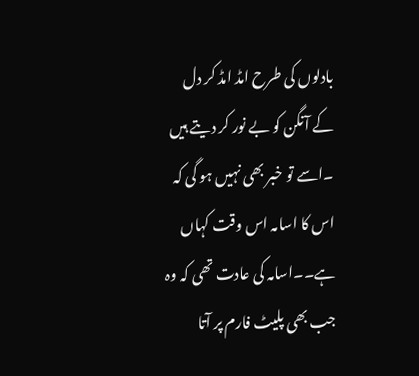بادلوں کی طرح امڈ امڈ کر دل کے آنگن کو بے نور کر دیتے ہیں ۔اسے تو خبر بھی نہیں ہو گی کہ اس کا اسامہ اس وقت کہاں ہے۔۔اسامہ کی عادت تھی کہ وہ جب بھی پلیٹ فارم پر آتا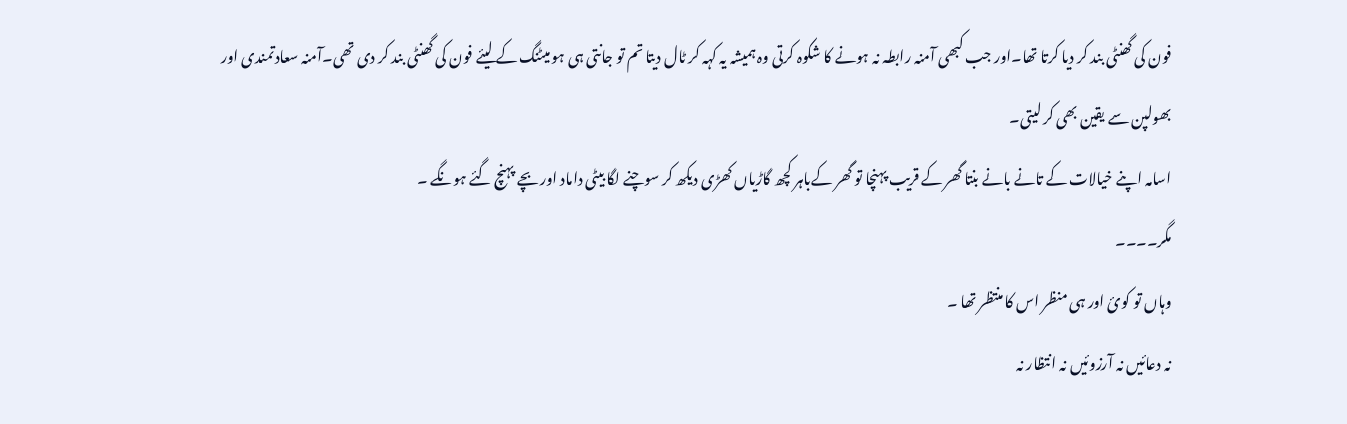فون کی گھنٹی بند کر دیا کرتا تھا۔اور جب کبھی آمنہ رابطہ نہ ہونے کا شکوہ کرتی وہ ہمیشہ یہ کہہ کر ٹال دیتا تم تو جانتی ہی ہو میٹنگ کے لیئے فون کی گھنٹی بند کر دی تھی۔آمنہ سعادتمندی اور بھولپن سے یقین بھی کر لیتی۔
اسامہ اپنے خیالات کے تانے بانے بنتا گھر کے قریب پہنچا تو گھر کےباہر کچھ گاڑیاں کھڑی دیکھ کر سوچنے لگا بیٹی داماد اور بچے پہنچ گئے ہونگے ۔
مگر۔۔۔۔
وہاں تو کوئ اور ہی منظر اس کا منتظر تھا ۔
نہ دعائیں نہ آرزوئیں نہ انتظار نہ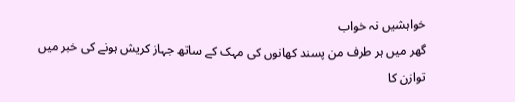خواہشیں نہ خواب
گھر میں ہر طرف من پسند کھانوں کی مہک کے ساتھ جہاز کریش ہونے کی خبر میں توازن کا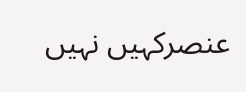عنصرکہیں نہیں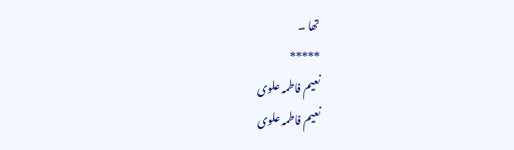تھا ۔
*****
نعیم فاطمہ علوی
نعیم فاطمہ علوی